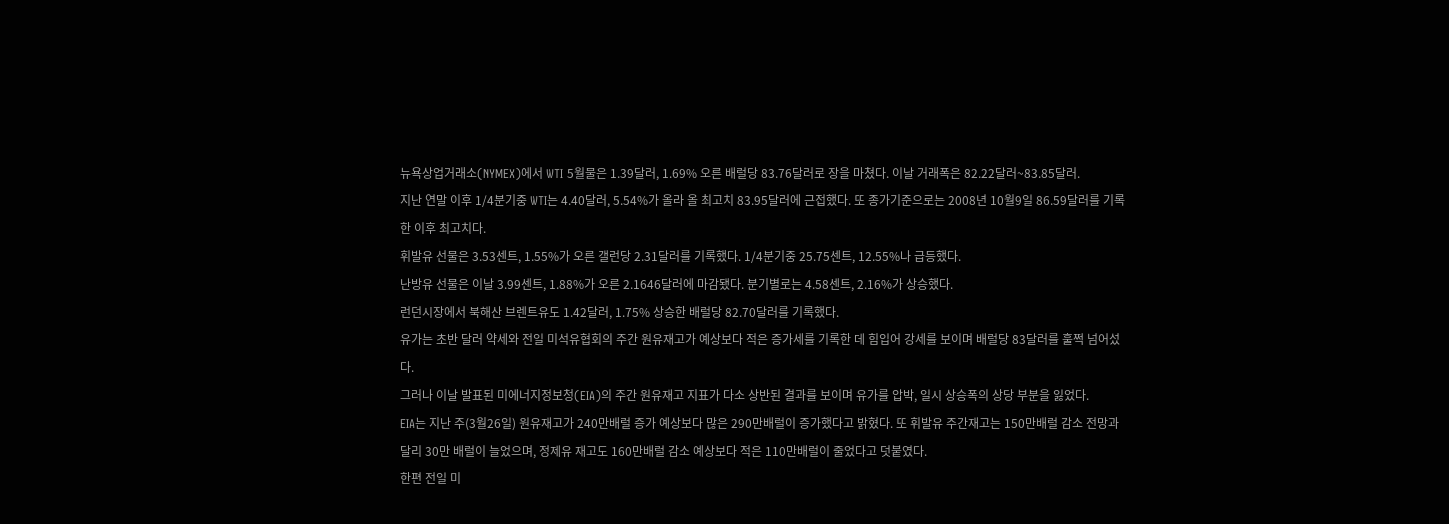뉴욕상업거래소(NYMEX)에서 WTI 5월물은 1.39달러, 1.69% 오른 배럴당 83.76달러로 장을 마쳤다. 이날 거래폭은 82.22달러~83.85달러.
지난 연말 이후 1/4분기중 WTI는 4.40달러, 5.54%가 올라 올 최고치 83.95달러에 근접했다. 또 종가기준으로는 2008년 10월9일 86.59달러를 기록한 이후 최고치다.
휘발유 선물은 3.53센트, 1.55%가 오른 갤런당 2.31달러를 기록했다. 1/4분기중 25.75센트, 12.55%나 급등했다.
난방유 선물은 이날 3.99센트, 1.88%가 오른 2.1646달러에 마감됐다. 분기별로는 4.58센트, 2.16%가 상승했다.
런던시장에서 북해산 브렌트유도 1.42달러, 1.75% 상승한 배럴당 82.70달러를 기록했다.
유가는 초반 달러 약세와 전일 미석유협회의 주간 원유재고가 예상보다 적은 증가세를 기록한 데 힘입어 강세를 보이며 배럴당 83달러를 훌쩍 넘어섰다.
그러나 이날 발표된 미에너지정보청(EIA)의 주간 원유재고 지표가 다소 상반된 결과를 보이며 유가를 압박, 일시 상승폭의 상당 부분을 잃었다.
EIA는 지난 주(3월26일) 원유재고가 240만배럴 증가 예상보다 많은 290만배럴이 증가했다고 밝혔다. 또 휘발유 주간재고는 150만배럴 감소 전망과 달리 30만 배럴이 늘었으며, 정제유 재고도 160만배럴 감소 예상보다 적은 110만배럴이 줄었다고 덧붙였다.
한편 전일 미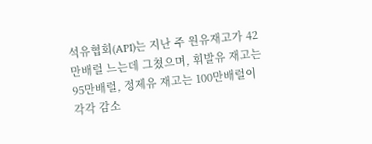석유협회(API)는 지난 주 원유재고가 42만배럴 느는데 그쳤으며, 휘발유 재고는 95만배럴, 정제유 재고는 100만배럴이 각각 감소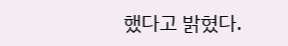했다고 밝혔다.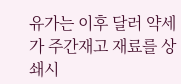유가는 이후 달러 약세가 주간재고 재료를 상쇄시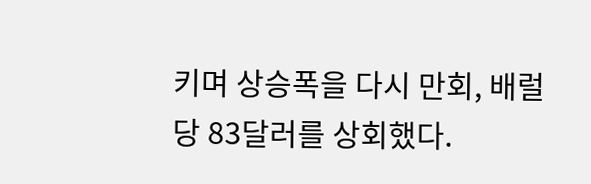키며 상승폭을 다시 만회, 배럴당 83달러를 상회했다.